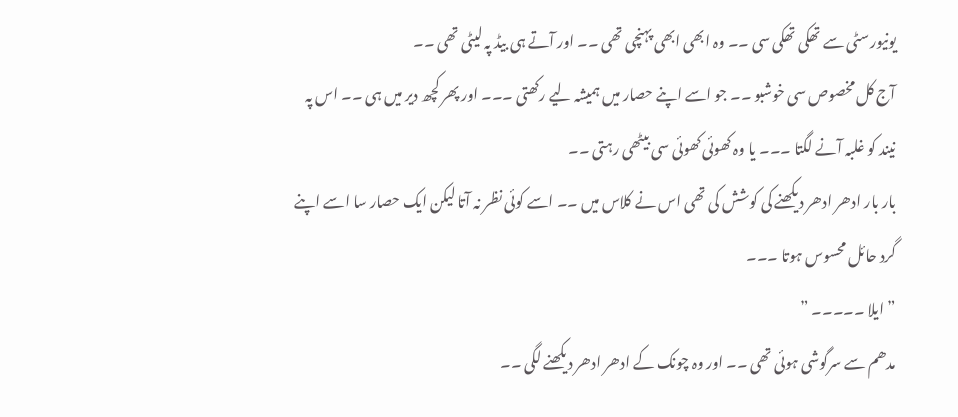یونیورسٹی سے تھکی تھکی سی ۔۔ وہ ابھی ابھی پہنچی تھی ۔۔ اور آتے ہی بیڈ پہ لیٹی تھی ۔۔
آج کل مخصوص سی خوشبو ۔۔ جو اسے اپنے حصار میں ہمیشہ لیے رکھتی ۔۔۔ اور پھر کچھ دیر میں ہی ۔۔ اس پہ نیند کو غلبہ آنے لگتا ۔۔۔ یا وہ کھوئی کھوئی سی بیٹھی رہتی ۔۔
بار بار ادھر ادھر دیکھنے کی کوشش کی تھی اس نے کلاس میں ۔۔ اسے کوئی نظر نہ آتا لیکن ایک حصار سا اسے اپنے گرد حائل محسوس ہوتا ۔۔۔
” ایلا ۔۔۔۔۔ ”
مدھم سے سرگوشی ہوئی تھی ۔۔ اور وہ چونک کے ادھر ادھر دیکھنے لگی ۔۔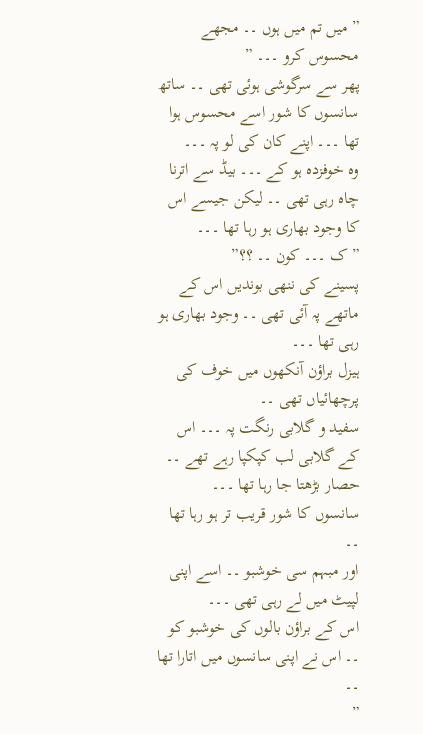” میں تم میں ہوں ۔۔ مجھے محسوس کرو ۔۔۔ ”
پھر سے سرگوشی ہوئی تھی ۔۔ ساتھ سانسوں کا شور اسے محسوس ہوا تھا ۔۔۔ اپنے کان کی لو پہ ۔۔۔
وہ خوفزدہ ہو کے ۔۔۔ بیڈ سے اترنا چاہ رہی تھی ۔۔ لیکن جیسے اس کا وجود بھاری ہو رہا تھا ۔۔۔
” ک ۔۔۔ کون ۔۔ ؟؟”
پسینے کی ننھی بوندیں اس کے ماتھے پہ آئی تھی ۔۔ وجود بھاری ہو رہی تھا ۔۔۔
ہیزل براؤن آنکھوں میں خوف کی پرچھائیاں تھی ۔۔
سفید و گلابی رنگت پہ ۔۔۔ اس کے گلابی لب کپکپا رہے تھے ۔۔
حصار بڑھتا جا رہا تھا ۔۔۔
سانسوں کا شور قریب تر ہو رہا تھا ۔۔
اور مبہم سی خوشبو ۔۔ اسے اپنی لپیٹ میں لے رہی تھی ۔۔۔
اس کے براؤن بالوں کی خوشبو کو ۔۔ اس نے اپنی سانسوں میں اتارا تھا ۔۔
”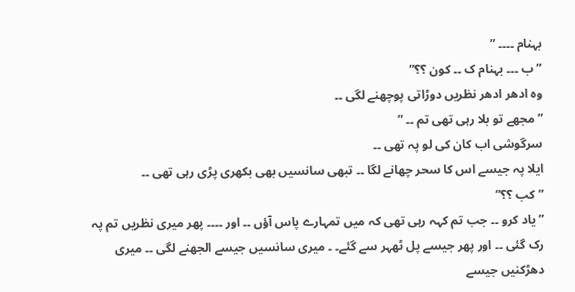بہنام ۔۔۔۔ ”
” ب ۔۔۔ بہنام ک ۔۔ کون ؟؟”
وہ ادھر ادھر نظریں دوڑاتی پوچھنے لگی ۔۔
” مجھے تو بلا رہی تھی تم ۔۔ ”
سرگوشی اب کان کی لو پہ تھی ۔۔
ایلا پہ جیسے اس کا سحر چھانے لگا ۔۔ تبھی سانسیں بھی بکھری پڑی رہی تھی ۔۔
” کب ؟؟”
” یاد کرو ۔۔ جب تم کہہ رہی تھی کہ میں تمہارے پاس آؤں ۔۔ اور ۔۔۔۔ پھر میری نظریں تم پہ رک گئی ۔۔ اور پھر جیسے پل ٹھہر سے گئے۔ ۔ میری سانسیں جیسے الجھنے لگی ۔۔ میری دھڑکنیں جیسے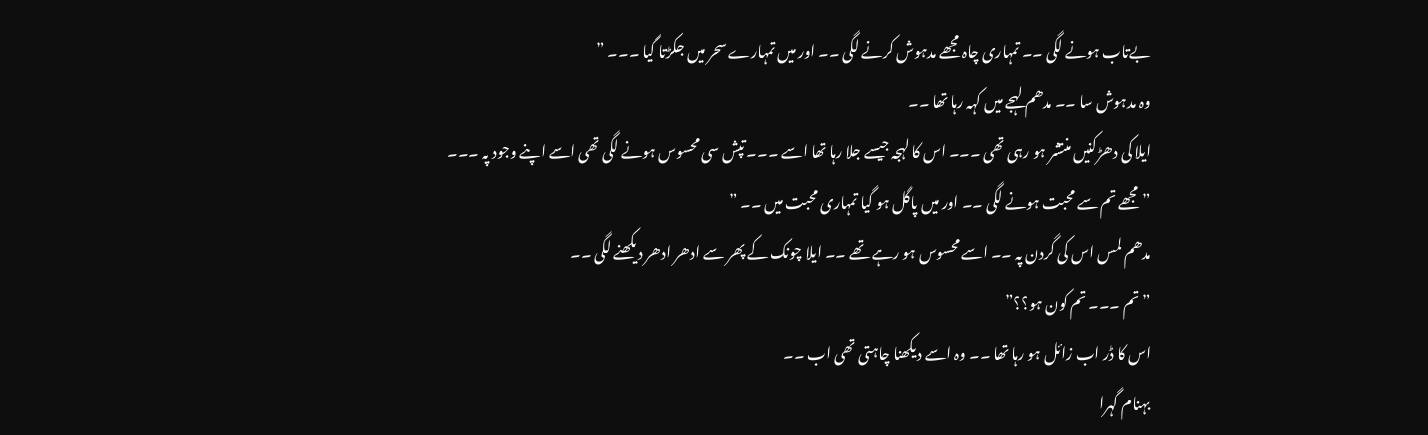بےتاب ہونے لگی ۔۔ تمہاری چاہ مجھے مدہوش کرنے لگی ۔۔ اور میں تمہارے سحر میں جکڑتا گیا ۔۔۔ ”
وہ مدہوش سا ۔۔ مدھم لہجے میں کہہ رہا تھا ۔۔
ایلا کی دھڑکنیں منتشر ہو رہی تھی ۔۔۔ اس کا لہجہ جیسے جلا رہا تھا اسے ۔۔۔ تپش سی محسوس ہونے لگی تھی اسے اپنے وجود پہ ۔۔۔
” مجھے تم سے محبت ہونے لگی ۔۔ اور میں پاگل ہو گیا تمہاری محبت میں ۔۔ ”
مدھم لمس اس کی گردن پہ ۔۔ اسے محسوس ہو رہے تھے ۔۔ ایلا چونک کے پھر سے ادھر ادھر دیکھنے لگی ۔۔
” تم ۔۔۔ تم کون ہو؟؟”
اس کا ڈر اب زائل ہو رہا تھا ۔۔ وہ اسے دیکھنا چاہتی تھی اب ۔۔
بہنام گہرا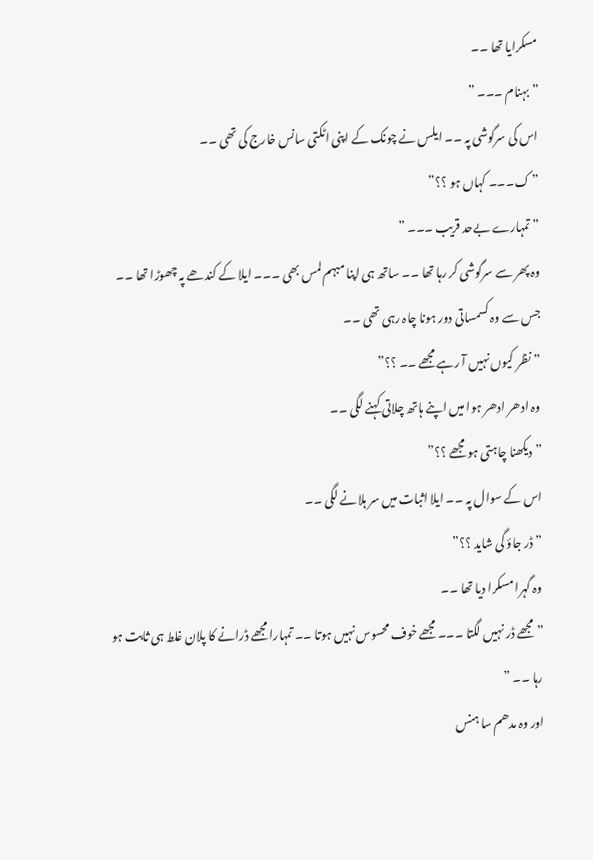مسکرایا تھا ۔۔
” بہنام ۔۔۔ ”
اس کی سرگوشی پہ ۔۔ ایلس نے چونک کے اپنی اٹکتی سانس خارج کی تھی ۔۔
” ک۔۔۔ کہاں ہو ؟؟”
” تمہارے بےحد قریب ۔۔۔ ”
وہ پھر سے سرگوشی کر رہا تھا ۔۔ ساتھ ہی اپنا مبہم لمس بھی ۔۔۔ ایلا کے کندھے پہ چھوڑا تھا ۔۔
جس سے وہ کسمساتی دور ہونا چاہ رہی تھی ۔۔
” نظر کیوں نہیں آ رہے مجھے ۔۔ ؟؟”
وہ ادھر ادھر ہوا میں اپنے ہاتھ چلاتی کہنے لگی ۔۔
” دیکھنا چاہتی ہو مجھے ؟؟”
اس کے سوال پہ ۔۔ ایلا اثبات میں سر ہلانے لگی ۔۔
” ڈر جاؤ گی شاید ؟؟”
وہ گہرا مسکرا دیا تھا ۔۔
” مجھے ڈر نہیں لگتا ۔۔۔ مجھے خوف محسوس نہیں ہوتا ۔۔ تمہارا مجھے ڈرانے کا پلان غلط ہی ثابت ہو رہا ۔۔ ”
اور وہ مدھم سا ہنس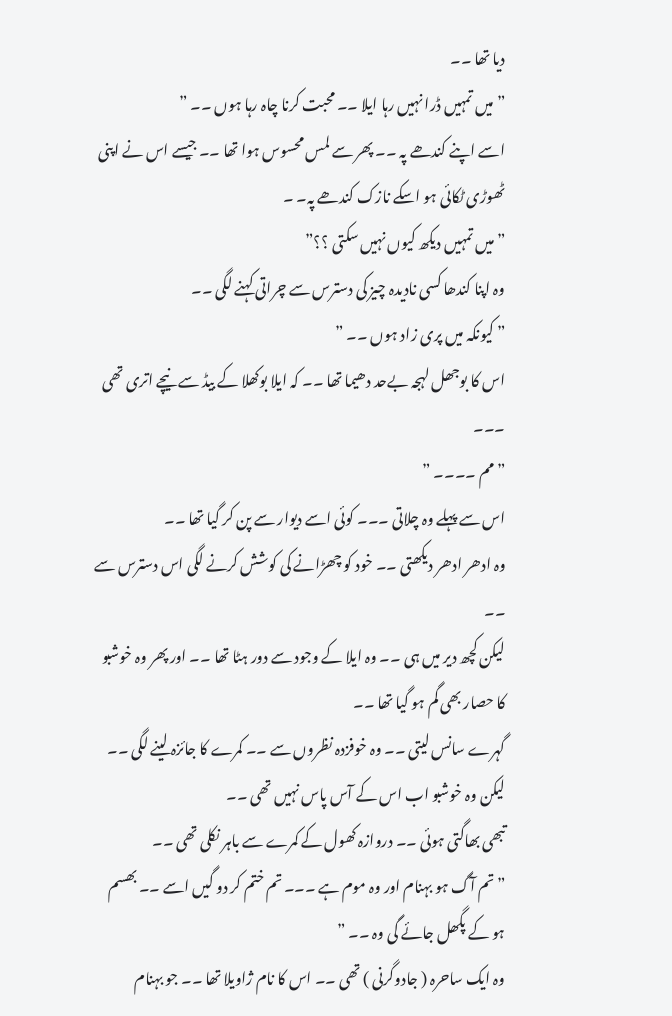دیا تھا ۔۔
” میں تمہیں ڈرا نہیں رہا ایلا ۔۔ محبت کرنا چاہ رہا ہوں ۔۔ ”
اسے اپنے کندھے پہ ۔۔ پھر سے لمس محسوس ہوا تھا ۔۔ جیسے اس نے اپنی ٹھوڑی ٹکائی ہو اسکے نازک کندھے پہ۔ ۔
” میں تمہیں دیکھ کیوں نہیں سکتی ؟؟”
وہ اپنا کندھا کسی نادیدہ چیز کی دسترس سے چراتی کہنے لگی ۔۔
” کیونکہ میں پری زاد ہوں ۔۔ ”
اس کا بوجھل لہجہ بےحد دھیما تھا ۔۔ کہ ایلا بوکھلا کے بیڈ سے نیچے اتری تھی ۔۔۔
” مم ۔۔۔۔ ”
اس سے پہلے وہ چلاتی ۔۔۔ کوئی اسے دیوار سے پن کر گیا تھا ۔۔
وہ ادھر ادھر دیکھتی ۔۔ خود کو چھڑانے کی کوشش کرنے لگی اس دسترس سے ۔۔
لیکن کچھ دیر میں ہی ۔۔ وہ ایلا کے وجود سے دور ہٹا تھا ۔۔ اور پھر وہ خوشبو کا حصار بھی گم ہو گیا تھا ۔۔
گہرے سانس لیتی ۔۔ وہ خوفزدہ نظروں سے ۔۔ کمرے کا جائزہ لینے لگی ۔۔ لیکن وہ خوشبو اب اس کے آس پاس نہیں تھی ۔۔
تبھی بھاگتی ہوئی ۔۔ دروازہ کھول کے کمرے سے باہر نکلی تھی ۔۔
” تم آگ ہو بہنام اور وہ موم ہے ۔۔۔ تم ختم کر دو گیں اسے ۔۔ بھسم ہو کے پگھل جائے گی وہ ۔۔ ”
وہ ایک ساحرہ ( جادوگرنی ) تھی ۔۔ اس کا نام ژاویلا تھا ۔۔ جو بہنام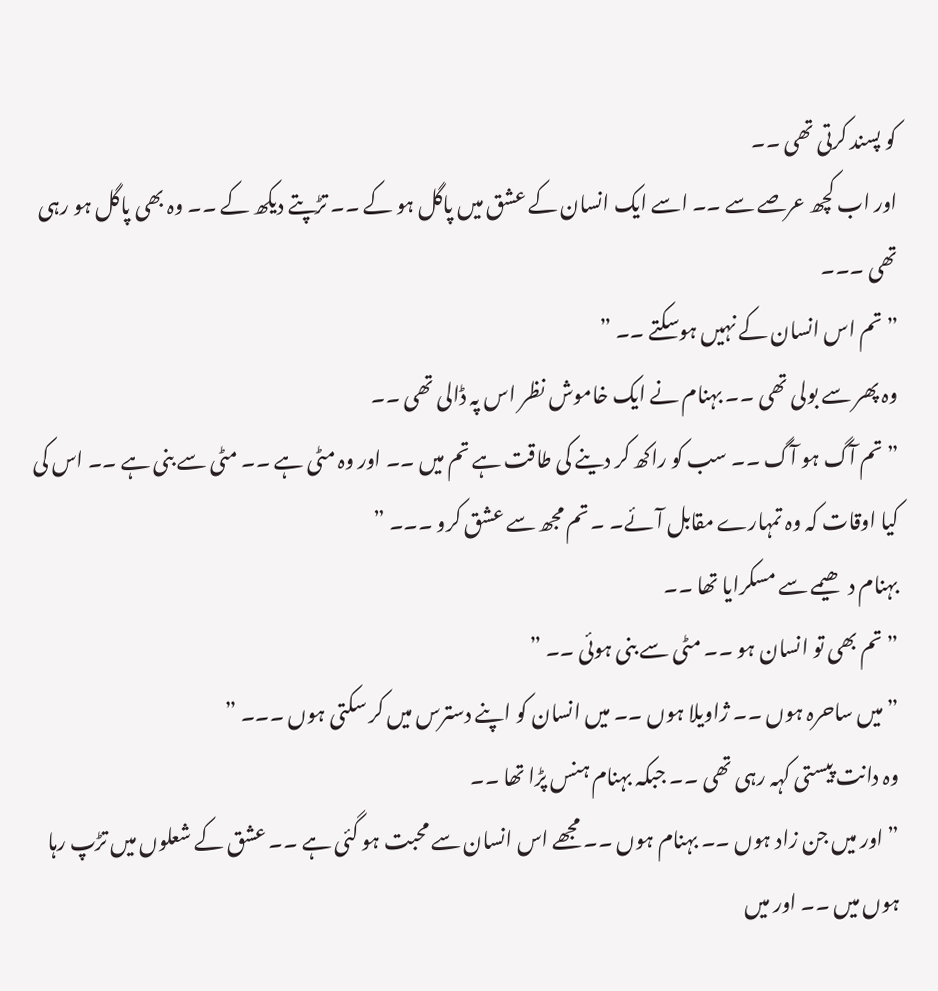کو پسند کرتی تھی ۔۔
اور اب کچھ عرصے سے ۔۔ اسے ایک انسان کے عشق میں پاگل ہو کے ۔۔ تڑپتے دیکھ کے ۔۔ وہ بھی پاگل ہو رہی تھی ۔۔۔
” تم اس انسان کے نہیں ہوسکتے ۔۔ ”
وہ پھر سے بولی تھی ۔۔ بہنام نے ایک خاموش نظر اس پہ ڈالی تھی ۔۔
” تم آگ ہو آگ ۔۔ سب کو راکھ کر دینے کی طاقت ہے تم میں ۔۔ اور وہ مٹی ہے ۔۔ مٹی سے بنی ہے ۔۔ اس کی کیا اوقات کہ وہ تمہارے مقابل آئے۔ ۔ تم مجھ سے عشق کرو ۔۔۔ ”
بہنام دھیمے سے مسکرایا تھا ۔۔
” تم بھی تو انسان ہو ۔۔ مٹی سے بنی ہوئی ۔۔ ”
” میں ساحرہ ہوں ۔۔ ژاویلا ہوں ۔۔ میں انسان کو اپنے دسترس میں کر سکتی ہوں ۔۔۔ ”
وہ دانت پیستی کہہ رہی تھی ۔۔ جبکہ بہنام ہنس پڑا تھا ۔۔
” اور میں جن زاد ہوں ۔۔ بہنام ہوں ۔۔ مجھے اس انسان سے محبت ہو گئی ہے ۔۔ عشق کے شعلوں میں تڑپ رہا ہوں میں ۔۔ اور میں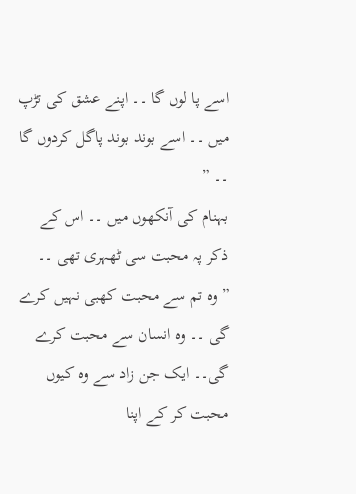اسے پا لوں گا ۔۔ اپنے عشق کی تڑپ میں ۔۔ اسے بوند بوند پاگل کردوں گا ۔۔ ”
بہنام کی آنکھوں میں ۔۔ اس کے ذکر پہ محبت سی ٹھہری تھی ۔۔
” وہ تم سے محبت کھبی نہیں کرے گی ۔۔ وہ انسان سے محبت کرے گی۔۔ ایک جن زاد سے وہ کیوں محبت کر کے اپنا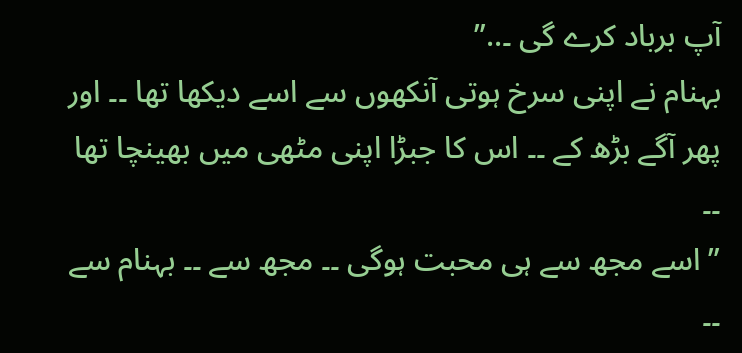آپ برباد کرے گی ۔..”
بہنام نے اپنی سرخ ہوتی آنکھوں سے اسے دیکھا تھا ۔۔ اور پھر آگے بڑھ کے ۔۔ اس کا جبڑا اپنی مٹھی میں بھینچا تھا ۔۔
” اسے مجھ سے ہی محبت ہوگی ۔۔ مجھ سے ۔۔ بہنام سے ۔۔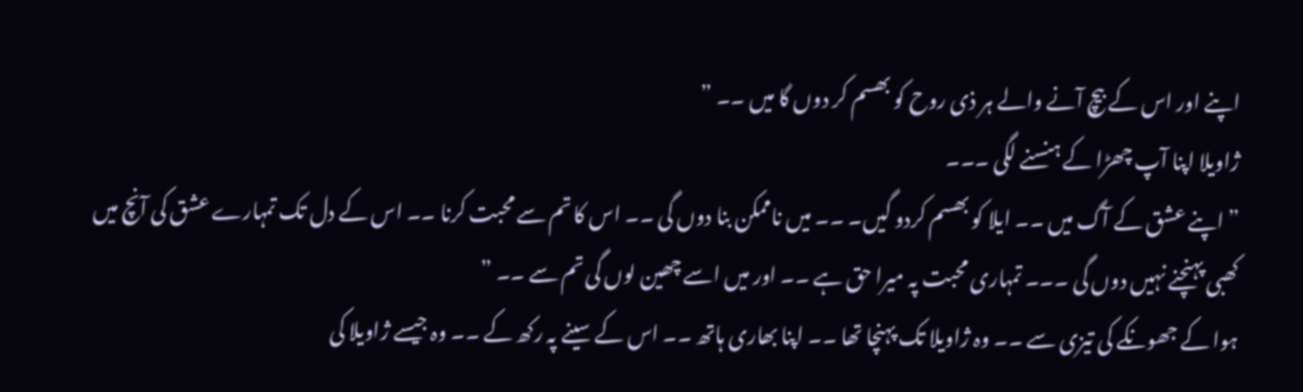اپنے اور اس کے بیچ آنے والے ہر ذی روح کو بھسم کر دوں گا میں ۔۔ ”
ژاویلا اپنا آپ چھڑا کے ہنسنے لگی ۔۔۔
” اپنے عشق کے آگ میں ۔۔ ایلا کو بھسم کردو گیں۔ ۔۔ میں ناممکن بنا دوں گی ۔۔ اس کا تم سے محبت کرنا ۔۔ اس کے دل تک تمہارے عشق کی آنچ میں کھبی پہنچنے نہیں دوں گی ۔۔۔ تمہاری محبت پہ میرا حق ہے ۔۔ اور میں اسے چھین لوں گی تم سے ۔۔ ”
ہوا کے جھونکے کی تیزی سے ۔۔ وہ ژاویلا تک پہنچا تھا ۔۔ اپنا بھاری ہاتھ ۔۔ اس کے سینے پہ رکھ کے ۔۔ وہ جیسے ژاویلا کی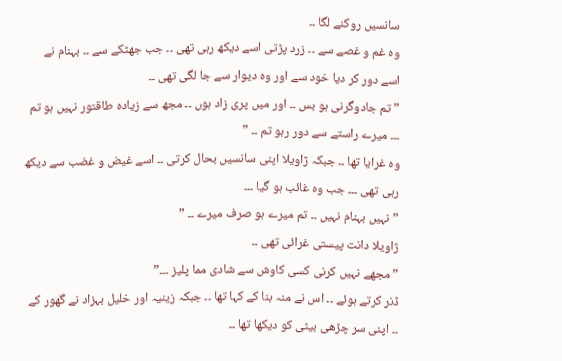سانسیں روکنے لگا ۔۔
وہ غم و غصے سے ۔۔ زرد پڑتی اسے دیکھ رہی تھی ۔۔ جب جھٹکے سے ۔۔ بہنام نے اسے دور کر دیا خود سے اور وہ دیوار سے جا لگی تھی ۔۔
” تم جادوگرنی ہو بس ۔۔ اور میں پری زاد ہوں ۔۔ مجھ سے زیادہ طاقتور نہیں ہو تم ۔۔۔ میرے راستے سے دور رہو تم ۔۔ ”
وہ غرایا تھا ۔۔ جبکہ ژاویلا اپنی سانسیں بحال کرتی ۔۔ اسے غیض و غضب سے دیکھ رہی تھی ۔۔۔ جب وہ غائب ہو گیا ۔۔۔
” نہیں بہنام نہیں ۔۔ تم میرے ہو صرف میرے ۔۔ ”
ژاویلا دانت پیستی غرائی تھی ۔۔
” مجھے نہیں کرنی کسی کاوش سے شادی مما پلیز ۔۔۔”
ڈنر کرتے ہوئے ۔۔ اس نے منہ بنا کے کہا تھا ۔۔ جبکہ زینیہ اور خلیل بہزاد نے گھور کے ۔۔ اپنی سر چڑھی بیٹی کو دیکھا تھا ۔۔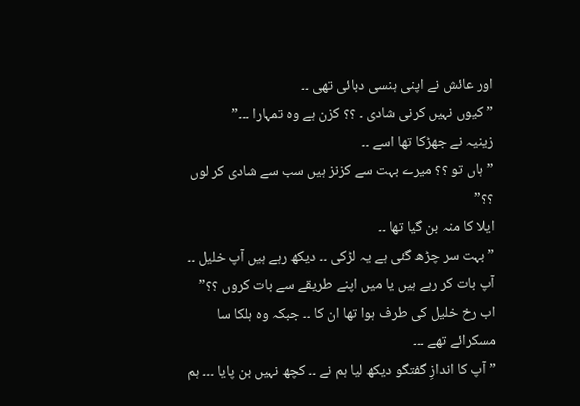اور عائش نے اپنی ہنسی دبائی تھی ۔۔
” کیوں نہیں کرنی شادی ۔ ؟؟ کزن ہے وہ تمہارا ۔۔۔”
زینیہ نے جھڑکا تھا اسے ۔۔
” ہاں تو ؟؟ میرے بہت سے کزنز ہیں سب سے شادی کر لوں ؟؟”
ایلا کا منہ بن گیا تھا ۔۔
” بہت سر چڑھ گئی ہے یہ لڑکی ۔۔ دیکھ رہے ہیں آپ خلیل ۔۔ آپ بات کر رہے ہیں یا میں اپنے طریقے سے بات کروں ؟؟”
اب رخ خلیل کی طرف ہوا تھا ان کا ۔۔ جبکہ وہ ہلکا سا مسکرائے تھے ۔۔۔
” آپ کا اندازِ گفتگو دیکھ لیا ہم نے ۔۔ کچھ نہیں بن پایا ۔۔۔ ہم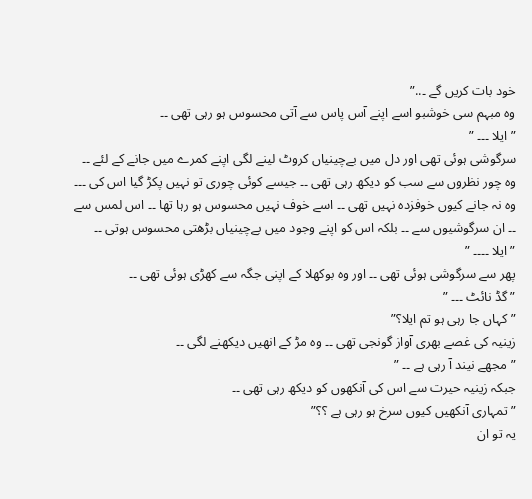خود بات کریں گے ۔..”
وہ مبہم سی خوشبو اسے اپنے آس پاس سے آتی محسوس ہو رہی تھی ۔۔
” ایلا ۔۔۔ ”
سرگوشی ہوئی تھی اور دل میں بےچینیاں کروٹ لینے لگی اپنے کمرے میں جانے کے لئے ۔۔
وہ چور نظروں سے سب کو دیکھ رہی تھی ۔۔ جیسے کوئی چوری تو نہیں پکڑ گیا اس کی ۔۔۔
وہ نہ جانے کیوں خوفزدہ نہیں تھی ۔۔ اسے خوف نہیں محسوس ہو رہا تھا ۔۔ اس لمس سے ۔۔ ان سرگوشیوں سے ۔۔ بلکہ اس کو اپنے وجود میں بےچینیاں بڑھتی محسوس ہوتی ۔۔
” ایلا ۔۔۔۔ ”
پھر سے سرگوشی ہوئی تھی ۔۔ اور وہ بوکھلا کے اپنی جگہ سے کھڑی ہوئی تھی ۔۔
” گڈ نائٹ ۔۔۔ ”
” کہاں جا رہی ہو تم ایلا؟”
زینیہ کی غصے بھری آواز گونجی تھی ۔۔ وہ مڑ کے انھیں دیکھنے لگی ۔۔
” مجھے نیند آ رہی ہے ۔۔ ”
جبکہ زینیہ حیرت سے اس کی آنکھوں کو دیکھ رہی تھی ۔۔
” تمہاری آنکھیں کیوں سرخ ہو رہی ہے ؟؟”
یہ تو ان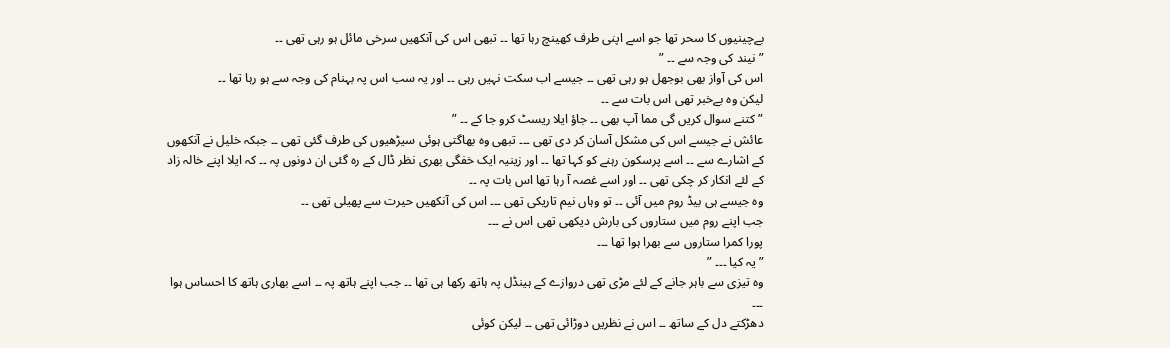بےچینیوں کا سحر تھا جو اسے اپنی طرف کھینچ رہا تھا ۔۔ تبھی اس کی آنکھیں سرخی مائل ہو رہی تھی ۔۔
” نیند کی وجہ سے ۔۔ ”
اس کی آواز بھی بوجھل ہو رہی تھی ۔۔ جیسے اب سکت نہیں رہی ۔۔ اور یہ سب اس پہ بہنام کی وجہ سے ہو رہا تھا ۔۔
لیکن وہ بےخبر تھی اس بات سے ۔۔
” کتنے سوال کریں گی مما آپ بھی ۔۔ جاؤ ایلا ریسٹ کرو جا کے ۔۔ ”
عائش نے جیسے اس کی مشکل آسان کر دی تھی ۔۔۔ تبھی وہ بھاگتی ہوئی سیڑھیوں کی طرف گئی تھی ۔۔ جبکہ خلیل نے آنکھوں کے اشارے سے ۔۔ اسے پرسکون رہنے کو کہا تھا ۔۔ اور زینیہ ایک خفگی بھری نظر ڈال کے رہ گئی ان دونوں پہ ۔۔ کہ ایلا اپنے خالہ زاد کے لئے انکار کر چکی تھی ۔۔ اور اسے غصہ آ رہا تھا اس بات پہ ۔۔
وہ جیسے ہی بیڈ روم میں آئی ۔۔ تو وہاں نیم تاریکی تھی ۔۔۔ اس کی آنکھیں حیرت سے پھیلی تھی ۔۔
جب اپنے روم میں ستاروں کی بارش دیکھی تھی اس نے ۔۔۔
پورا کمرا ستاروں سے بھرا ہوا تھا ۔۔۔
” یہ کیا ۔۔۔ ”
وہ تیزی سے باہر جانے کے لئے مڑی تھی دروازے کے ہینڈل پہ ہاتھ رکھا ہی تھا ۔۔ جب اپنے ہاتھ پہ ۔۔ اسے بھاری ہاتھ کا احساس ہوا ۔۔۔
دھڑکتے دل کے ساتھ ۔۔ اس نے نظریں دوڑائی تھی ۔۔ لیکن کوئی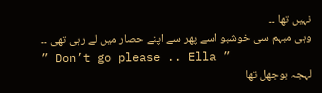نہیں تھا ۔۔
وہی مبہم سی خوشبو اسے پھر سے اپنے حصار میں لے رہی تھی ۔۔
” Don’t go please .. Ella ”
لہجہ بوجھل تھا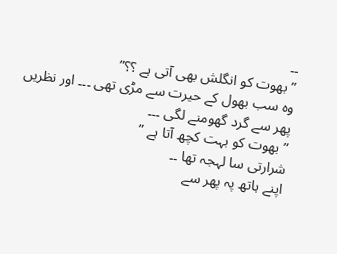۔۔
” بھوت کو انگلش بھی آتی ہے ؟؟”
وہ سب بھول کے حیرت سے مڑی تھی ۔۔۔ اور نظریں پھر سے گرد گھومنے لگی ۔۔۔
” بھوت کو بہت کچھ آتا ہے ”
شرارتی سا لہجہ تھا ۔۔
اپنے ہاتھ پہ پھر سے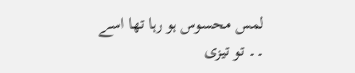لمس محسوس ہو رہا تھا اسے ۔۔ تو تیزی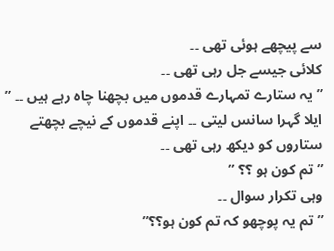سے پیچھے ہوئی تھی ۔۔
کلائی جیسے جل رہی تھی ۔۔
” یہ ستارے تمہارے قدموں میں بچھنا چاہ رہے ہیں ۔۔ ”
ایلا گہرا سانس لیتی ۔۔ اپنے قدموں کے نیچے بچھتے ستاروں کو دیکھ رہی تھی ۔۔
” تم کون ہو ؟؟ ”
وہی تکرار سوال ۔۔
” تم یہ پوچھو کہ تم کون ہو؟؟”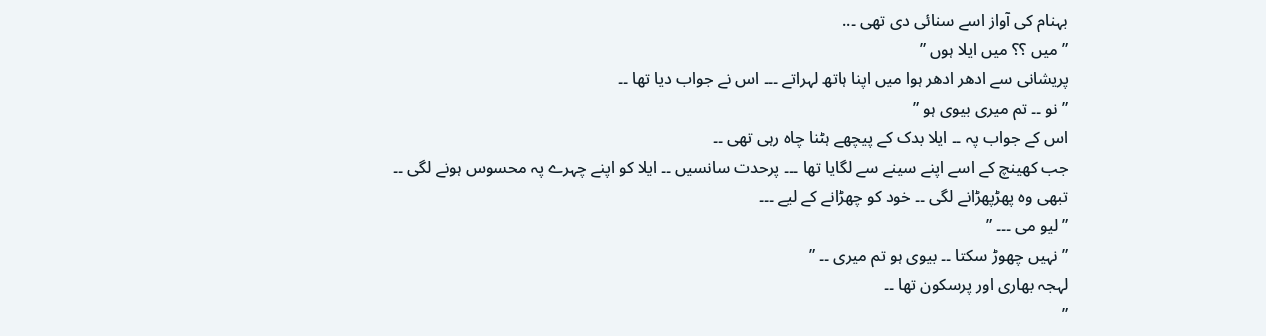بہنام کی آواز اسے سنائی دی تھی ۔..
” میں ؟؟ میں ایلا ہوں ”
پریشانی سے ادھر ادھر ہوا میں اپنا ہاتھ لہراتے ۔۔۔ اس نے جواب دیا تھا ۔۔
” نو ۔۔ تم میری بیوی ہو ”
اس کے جواب پہ ۔۔ ایلا بدک کے پیچھے ہٹنا چاہ رہی تھی ۔۔
جب کھینچ کے اسے اپنے سینے سے لگایا تھا ۔۔۔ پرحدت سانسیں ۔۔ ایلا کو اپنے چہرے پہ محسوس ہونے لگی ۔۔
تبھی وہ پھڑپھڑانے لگی ۔۔ خود کو چھڑانے کے لیے ۔۔۔
” لیو می ۔۔۔ ”
” نہیں چھوڑ سکتا ۔۔ بیوی ہو تم میری ۔۔ ”
لہجہ بھاری اور پرسکون تھا ۔۔
”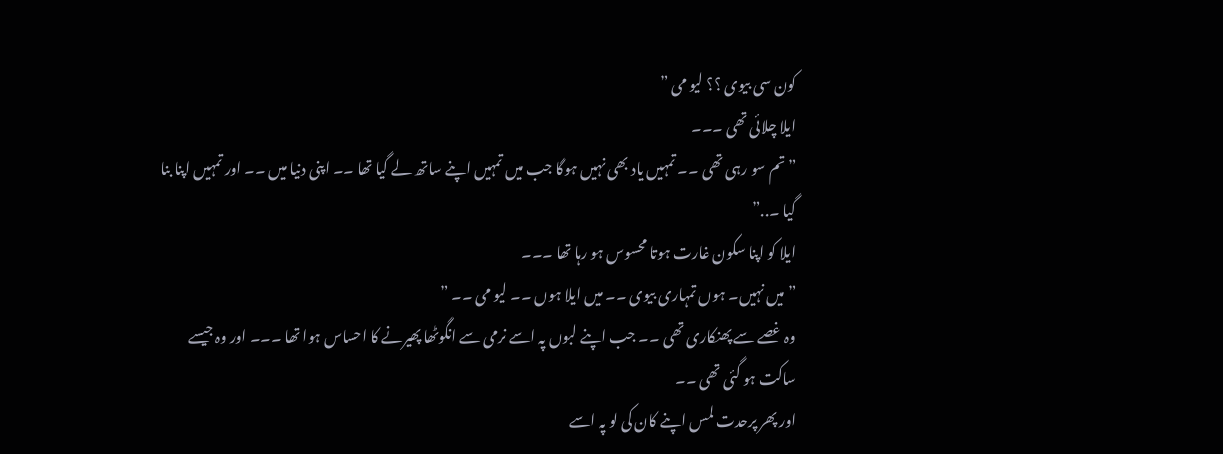کون سی بیوی ؟؟ لیو می ”
ایلا چلائی تھی ۔۔۔
” تم سو رہی تھی ۔۔ تمہیں یاد بھی نہیں ہوگا جب میں تمہیں اپنے ساتھ لے گیا تھا ۔۔ اپنی دنیا میں ۔۔ اور تمہیں اپنا بنا گیا ۔..”
ایلا کو اپنا سکون غارت ہوتا محسوس ہو رہا تھا ۔۔۔
” میں نہیں۔ ہوں تمہاری بیوی ۔۔ میں ایلا ہوں ۔۔ لیو می ۔۔ ”
وہ غصے سے پھنکاری تھی ۔۔ جب اپنے لبوں پہ اسے نرمی سے انگوٹھا پھیرنے کا احساس ہوا تھا ۔۔۔ اور وہ جیسے ساکت ہو گئی تھی ۔۔
اور پھر پرحدت لمس اپنے کان کی لو پہ اسے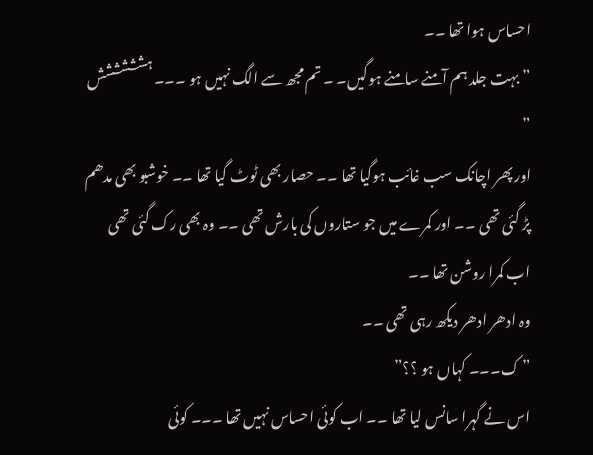احساس ہوا تھا ۔۔
” بہت جلد ہم آمنے سامنے ہوگیں۔ ۔ تم مجھ سے الگ نہیں ہو ۔۔۔ ہشششششش ”
اور پھر اچانک سب غائب ہوگیا تھا ۔۔ حصار بھی ٹوٹ گیا تھا ۔۔ خوشبو بھی مدھم پڑ گئی تھی ۔۔ اور کمرے میں جو ستاروں کی بارش تھی ۔۔ وہ بھی رک گئی تھی اب کمرا روشن تھا ۔۔
وہ ادھر ادھر دیکھ رہی تھی ۔۔
” ک۔۔۔ کہاں ہو ؟؟”
اس نے گہرا سانس لیا تھا ۔۔ اب کوئی احساس نہیں تھا ۔۔۔ کوئی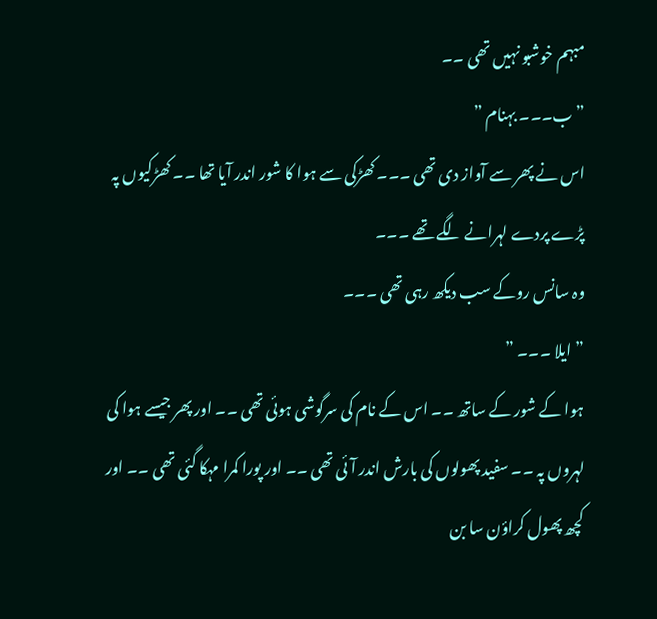مبہم خوشبو نہیں تھی ۔۔
” ب۔۔۔ بہنام ”
اس نے پھر سے آواز دی تھی ۔۔۔ کھڑکی سے ہوا کا شور اندر آیا تھا ۔۔ کھڑکیوں پہ پڑے پردے لہرانے لگے تھے ۔۔۔
وہ سانس روکے سب دیکھ رہی تھی ۔۔۔
” ایلا ۔۔۔ ”
ہوا کے شور کے ساتھ ۔۔ اس کے نام کی سرگوشی ہوئی تھی ۔۔ اور پھر جیسے ہوا کی لہروں پہ ۔۔ سفید پھولوں کی بارش اندر آئی تھی ۔۔ اور پورا کمرا مہکا گئی تھی ۔۔ اور کچھ پھول کراؤن سا بن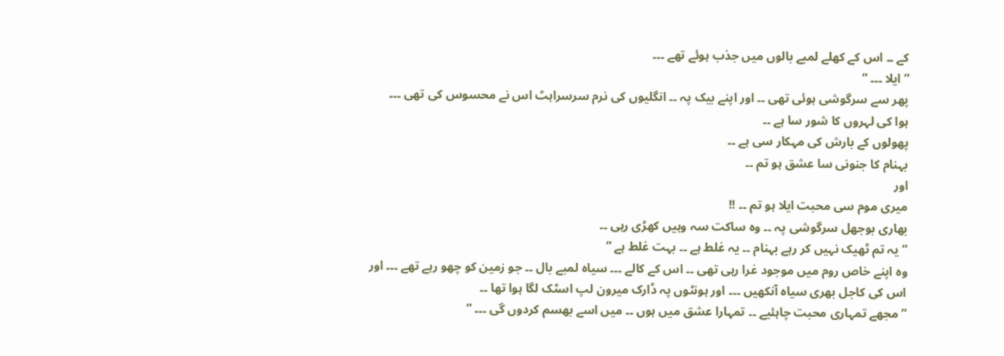کے ۔۔ اس کے کھلے لمبے بالوں میں جذب ہوئے تھے ۔۔۔
” ایلا ۔۔۔ ”
پھر سے سرگوشی ہوئی تھی ۔۔ اور اپنے بیک پہ ۔۔ انگلیوں کی نرم سرسراہٹ اس نے محسوس کی تھی ۔۔۔
ہوا کی لہروں کا شور سا ہے ۔۔
پھولوں کے بارش کی مہکار سی ہے ۔۔
بہنام کا جنونی سا عشق ہو تم ۔۔
اور
میری موم سی محبت ایلا ہو تم ۔۔ !!
بھاری بوجھل سرگوشی پہ ۔۔ وہ ساکت سہ وہیں کھڑی رہی ۔۔
” یہ تم ٹھیک نہیں کر رہے بہنام ۔۔ یہ غلط ہے ۔۔ بہت غلط ہے ”
وہ اپنے خاص روم میں موجود غرا رہی تھی ۔۔ اس کے کالے ۔۔۔ سیاہ لمبے بال ۔۔ جو زمین کو چھو رہے تھے ۔۔۔ اور اس کی کاجل بھری سیاہ آنکھیں ۔۔۔ اور ہونٹوں پہ ڈارک میرون لپ اسٹک لگا ہوا تھا ۔۔
” مجھے تمہاری محبت چاہئیے ۔۔ تمہارا عشق میں ہوں ۔۔ میں اسے بھسم کردوں گی ۔۔۔ ”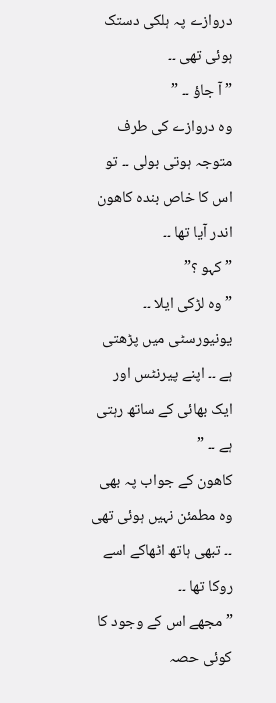دروازے پہ ہلکی دستک ہوئی تھی ۔۔
” آ جاؤ ۔۔ ”
وہ دروازے کی طرف متوجہ ہوتی بولی ۔۔ تو اس کا خاص بندہ کاھون اندر آیا تھا ۔۔
” کہو ؟”
” وہ لڑکی ایلا ۔۔ یونیورسٹی میں پڑھتی ہے ۔۔ اپنے پیرنٹس اور ایک بھائی کے ساتھ رہتی ہے ۔۔ ”
کاھون کے جواب پہ بھی وہ مطمئن نہیں ہوئی تھی ۔۔ تبھی ہاتھ اٹھاکے اسے روکا تھا ۔۔
” مجھے اس کے وجود کا کوئی حصہ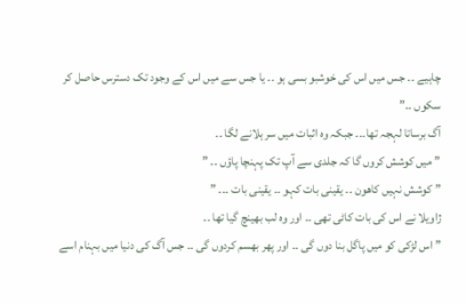چاہیے ۔۔ جس میں اس کی خوشبو بسی ہو ۔۔ یا جس سے میں اس کے وجود تک دسترس حاصل کر سکوں ۔۔”
آگ برساتا لہجہ تھا۔۔۔ جبکہ وہ اثبات میں سر ہلانے لگا ۔۔
” میں کوشش کروں گا کہ جلدی سے آپ تک پہنچا پاؤں ۔۔ ”
” کوشش نہیں کاھون ۔۔ یقینی بات کہو ۔۔ یقینی بات ۔۔۔ ”
ژاویلا نے اس کی بات کاٹی تھی ۔۔ اور وہ لب بھینچ گیا تھا ۔۔
” اس لڑکی کو میں پاگل بنا دوں گی ۔۔ اور پھر بھسم کردوں گی ۔۔ جس آگ کی دنیا میں بہنام اسے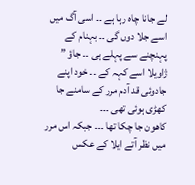لے جانا چاہ رہا ہے ۔۔ اسی آگ میں اسے جلا دوں گی ۔۔ بہنام کے پہنچنے سے پہلے ہی ۔۔ جاؤ ”
ژاویلا اسے کہہ کے ۔۔ خود اپنے جادوئی قد آدم مرر کے سامنے جا کھڑی ہوئی تھی ۔۔۔
کاھون جا چکا تھا ۔۔۔ جبکہ اس مرر میں نظر آتے ایلا کے عکس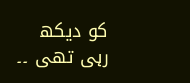کو دیکھ رہی تھی ۔۔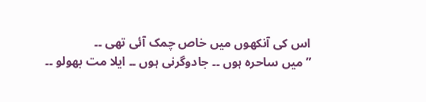اس کی آنکھوں میں خاص چمک آئی تھی ۔۔
” میں ساحرہ ہوں ۔۔ جادوگرنی ہوں ۔۔ ایلا مت بھولو ۔۔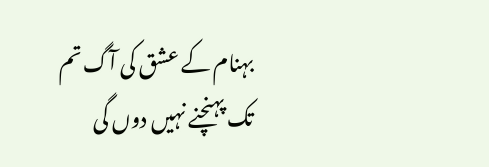بہنام کے عشق کی آگ تم تک پہنچنے نہیں دوں گی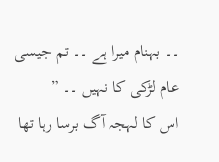۔۔ بہنام میرا ہے ۔۔ تم جیسی عام لڑکی کا نہیں ۔۔ ”
اس کا لہجہ آگ برسا رہا تھا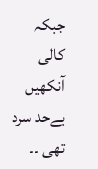جبکہ کالی آنکھیں بےحد سرد تھی ۔۔